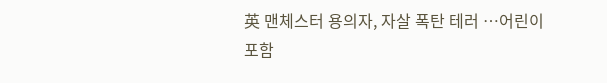英 맨체스터 용의자, 자살 폭탄 테러 …어린이 포함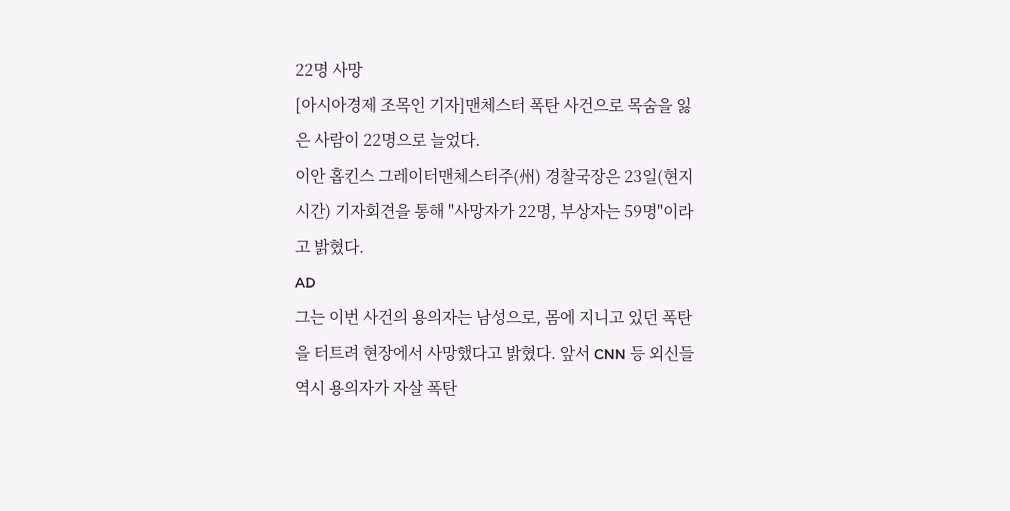22명 사망
[아시아경제 조목인 기자]맨체스터 폭탄 사건으로 목숨을 잃은 사람이 22명으로 늘었다.
이안 홉킨스 그레이터맨체스터주(州) 경찰국장은 23일(현지시간) 기자회견을 통해 "사망자가 22명, 부상자는 59명"이라고 밝혔다.
AD
그는 이번 사건의 용의자는 남성으로, 몸에 지니고 있던 폭탄을 터트려 현장에서 사망했다고 밝혔다. 앞서 CNN 등 외신들 역시 용의자가 자살 폭탄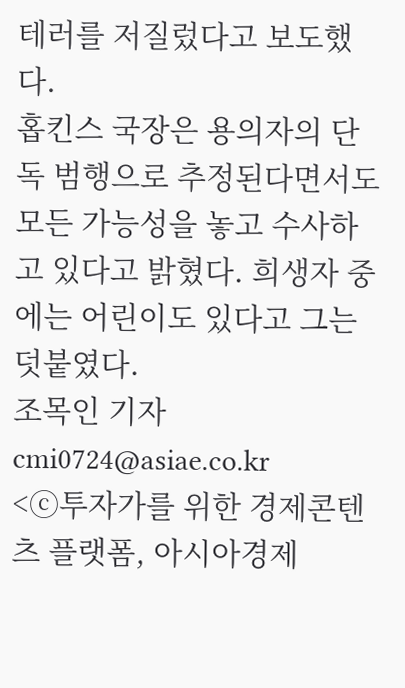테러를 저질렀다고 보도했다.
홉킨스 국장은 용의자의 단독 범행으로 추정된다면서도 모든 가능성을 놓고 수사하고 있다고 밝혔다. 희생자 중에는 어린이도 있다고 그는 덧붙였다.
조목인 기자 cmi0724@asiae.co.kr
<ⓒ투자가를 위한 경제콘텐츠 플랫폼, 아시아경제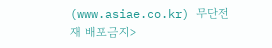(www.asiae.co.kr) 무단전재 배포금지>